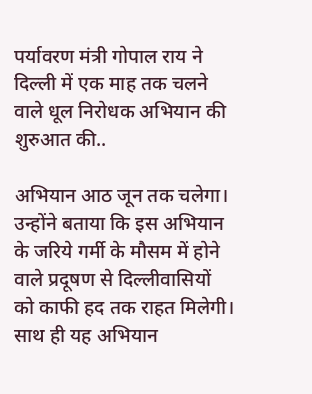पर्यावरण मंत्री गोपाल राय ने दिल्ली में एक माह तक चलने वाले धूल निरोधक अभियान की शुरुआत की..

अभियान आठ जून तक चलेगा। उन्होंने बताया कि इस अभियान के जरिये गर्मी के मौसम में होने वाले प्रदूषण से दिल्लीवासियों को काफी हद तक राहत मिलेगी। साथ ही यह अभियान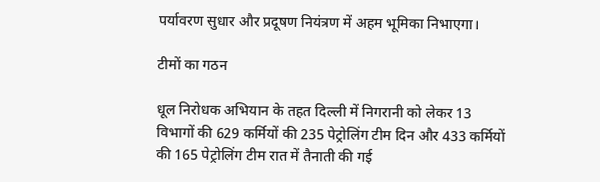पर्यावरण सुधार और प्रदूषण नियंत्रण में अहम भूमिका निभाएगा।

टीमों का गठन

धूल निरोधक अभियान के तहत दिल्ली में निगरानी को लेकर 13 विभागों की 629 कर्मियों की 235 पेट्रोलिंग टीम दिन और 433 कर्मियों की 165 पेट्रोलिंग टीम रात में तैनाती की गई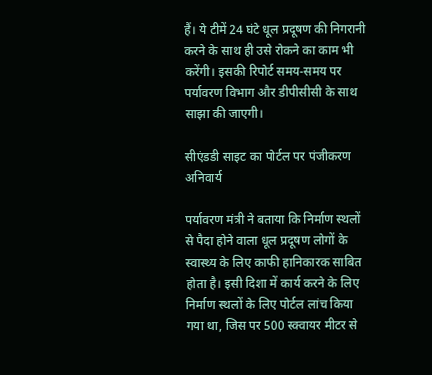हैं। ये टीमें 24 घंटे धूल प्रदूषण की निगरानी करने के साथ ही उसे रोकने का काम भी करेंगी। इसकी रिपोर्ट समय-समय पर पर्यावरण विभाग और डीपीसीसी के साथ साझा की जाएगी।

सीएंडडी साइट का पोर्टल पर पंजीकरण अनिवार्य

पर्यावरण मंत्री ने बताया कि निर्माण स्थलों से पैदा होने वाला धूल प्रदूषण लोगों के स्वास्थ्य के लिए काफी हानिकारक साबित होता है। इसी दिशा में कार्य करने के लिए निर्माण स्थलों के लिए पोर्टल लांच किया गया था, जिस पर 500 स्क्वायर मीटर से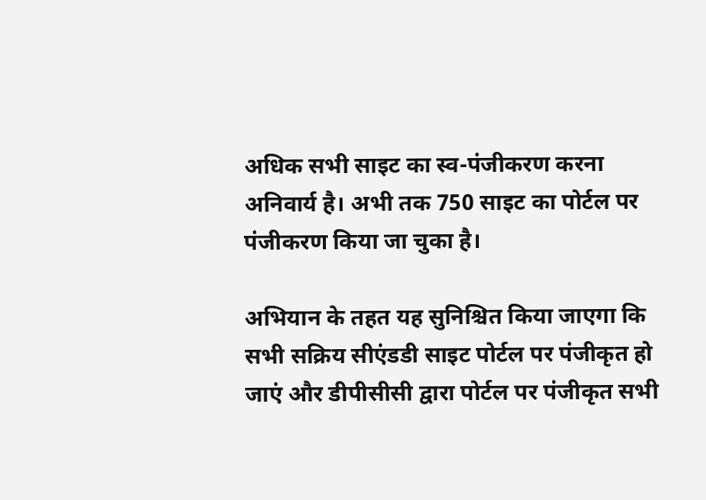अधिक सभी साइट का स्व-पंजीकरण करना अनिवार्य है। अभी तक 750 साइट का पोर्टल पर पंजीकरण किया जा चुका है।

अभियान के तहत यह सुनिश्चित किया जाएगा कि सभी सक्रिय सीएंडडी साइट पोर्टल पर पंजीकृत हो जाएं और डीपीसीसी द्वारा पोर्टल पर पंजीकृत सभी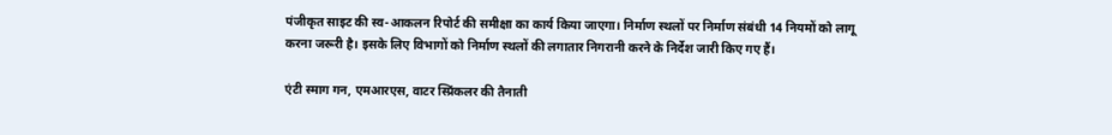पंजीकृत साइट की स्व-आकलन रिपोर्ट की समीक्षा का कार्य किया जाएगा। निर्माण स्थलों पर निर्माण संबंधी 14 नियमों को लागू करना जरूरी है। इसके लिए विभागों को निर्माण स्थलों की लगातार निगरानी करने के निर्देश जारी किए गए हैं।

एंटी स्माग गन, एमआरएस, वाटर स्प्रिंकलर की तैनाती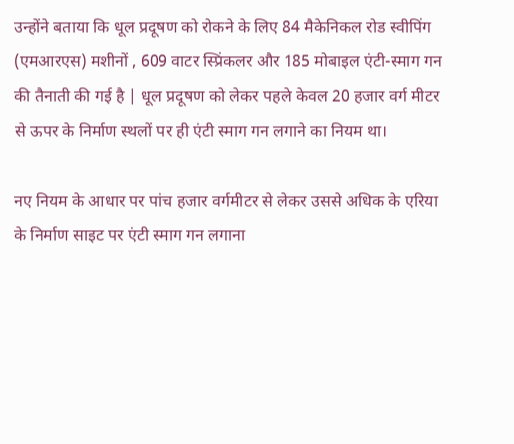उन्होंने बताया कि धूल प्रदूषण को रोकने के लिए 84 मैकेनिकल रोड स्वीपिंग (एमआरएस) मशीनों , 609 वाटर स्प्रिंकलर और 185 मोबाइल एंटी-स्माग गन की तैनाती की गई है | धूल प्रदूषण को लेकर पहले केवल 20 हजार वर्ग मीटर से ऊपर के निर्माण स्थलों पर ही एंटी स्माग गन लगाने का नियम था।

नए नियम के आधार पर पांच हजार वर्गमीटर से लेकर उससे अधिक के एरिया के निर्माण साइट पर एंटी स्माग गन लगाना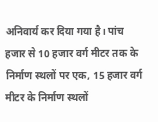अनिवार्य कर दिया गया है। पांच हजार से 10 हजार वर्ग मीटर तक के निर्माण स्थलों पर एक, 15 हजार वर्ग मीटर के निर्माण स्थलों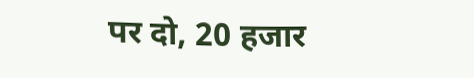पर दो, 20 हजार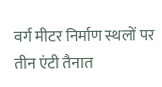वर्ग मीटर निर्माण स्थलों पर तीन एंटी तैनात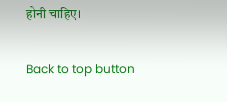होनी चाहिए।

Back to top button